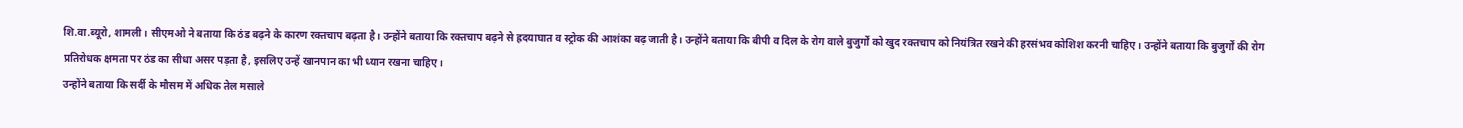शि.वा.ब्यूरो, शामली। सीएमओ ने बताया कि ठंड बढ़ने के कारण रक्तचाप बढ़ता है। उन्होंने बताया कि रक्तचाप बढ़ने से ह्रदयाघात व स्ट्रोक की आशंका बढ़ जाती है। उन्होंने बताया कि बीपी व दिल के रोग वाले बुजुर्गों को खुद रक्तचाप को नियंत्रित रखने की हरसंभव कोशिश करनी चाहिए। उन्होंने बताया कि बुजुर्गों की रोग प्रतिरोधक क्षमता पर ठंड का सीधा असर पड़ता है, इसलिए उन्हें खानपान का भी ध्यान रखना चाहिए।
उन्होंने बताया कि सर्दी के मौसम में अधिक तेल मसाले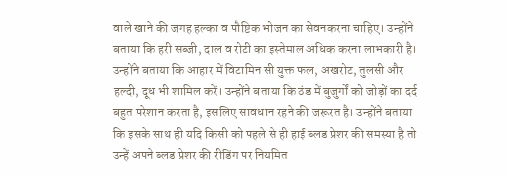वाले खाने की जगह हल्का व पौष्टिक भोजन का सेवनकरना चाहिए। उन्होंने बताया कि हरी सब्जी, दाल व रोटी का इस्तेमाल अधिक करना लाभकारी है। उन्होंने बताया कि आहार में विटामिन सी युक्त फल, अखरोट, तुलसी और हल्दी, दूध भी शामिल करें। उन्होंने बताया कि ठंड में बुजुर्गों को जोड़ों का दर्द बहुत परेशान करता है, इसलिए सावधान रहने की जरूरत है। उन्होंने बताया कि इसके साथ ही यदि किसी को पहले से ही हाई ब्लड प्रेशर की समस्या है तो उन्हें अपने ब्लड प्रेशर की रीडिंग पर नियमित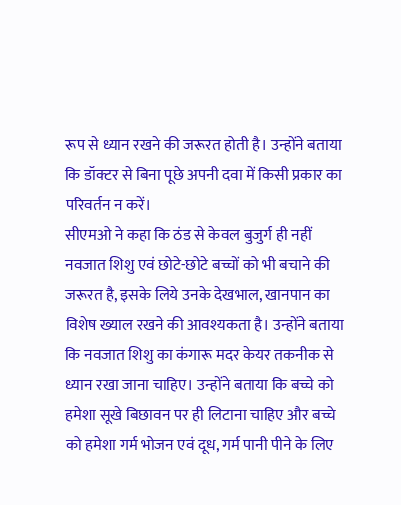रूप से ध्यान रखने की जरूरत होती है। उन्होंने बताया कि डॉक्टर से बिना पूछे अपनी दवा में किसी प्रकार का परिवर्तन न करें।
सीएमओ ने कहा कि ठंड से केवल बुजुर्ग ही नहीं नवजात शिशु एवं छोटे-छोटे बच्चों को भी बचाने की जरूरत है, इसके लिये उनके देखभाल, खानपान का विशेष ख्याल रखने की आवश्यकता है। उन्होंने बताया कि नवजात शिशु का कंगारू मदर केयर तकनीक से ध्यान रखा जाना चाहिए। उन्होंने बताया कि बच्चे को हमेशा सूखे बिछावन पर ही लिटाना चाहिए और बच्चे को हमेशा गर्म भोजन एवं दूध, गर्म पानी पीने के लिए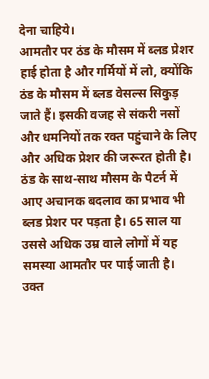देना चाहिये।
आमतौर पर ठंड के मौसम में ब्लड प्रेशर हाई होता है और गर्मियों में लो, क्योंकि ठंड के मौसम में ब्लड वेसल्स सिकुड़ जाते हैं। इसकी वजह से संकरी नसों और धमनियों तक रक्त पहुंचाने के लिए और अधिक प्रेशर की जरूरत होती है। ठंड के साथ-साथ मौसम के पैटर्न में आए अचानक बदलाव का प्रभाव भी ब्लड प्रेशर पर पड़ता है। 65 साल या उससे अधिक उम्र वाले लोगों में यह समस्या आमतौर पर पाई जाती है। उक्त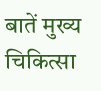बातें मुख्य चिकित्सा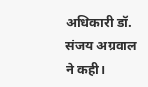अधिकारी डॉ. संजय अग्रवाल ने कही।